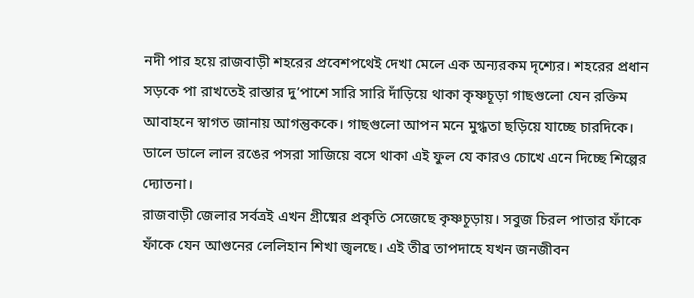নদী পার হয়ে রাজবাড়ী শহরের প্রবেশপথেই দেখা মেলে এক অন্যরকম দৃশ্যের। শহরের প্রধান সড়কে পা রাখতেই রাস্তার দু’পাশে সারি সারি দাঁড়িয়ে থাকা কৃষ্ণচূড়া গাছগুলো যেন রক্তিম আবাহনে স্বাগত জানায় আগন্তুককে। গাছগুলো আপন মনে মুগ্ধতা ছড়িয়ে যাচ্ছে চারদিকে। ডালে ডালে লাল রঙের পসরা সাজিয়ে বসে থাকা এই ফুল যে কারও চোখে এনে দিচ্ছে শিল্পের দ্যোতনা।
রাজবাড়ী জেলার সর্বত্রই এখন গ্রীষ্মের প্রকৃতি সেজেছে কৃষ্ণচূড়ায়। সবুজ চিরল পাতার ফাঁকে ফাঁকে যেন আগুনের লেলিহান শিখা জ্বলছে। এই তীব্র তাপদাহে যখন জনজীবন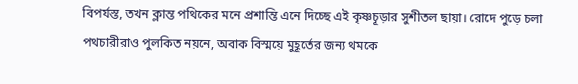বিপর্যস্ত, তখন ক্লান্ত পথিকের মনে প্রশান্তি এনে দিচ্ছে এই কৃষ্ণচূড়ার সুশীতল ছায়া। রোদে পুড়ে চলা পথচারীরাও পুলকিত নয়নে, অবাক বিস্ময়ে মুহূর্তের জন্য থমকে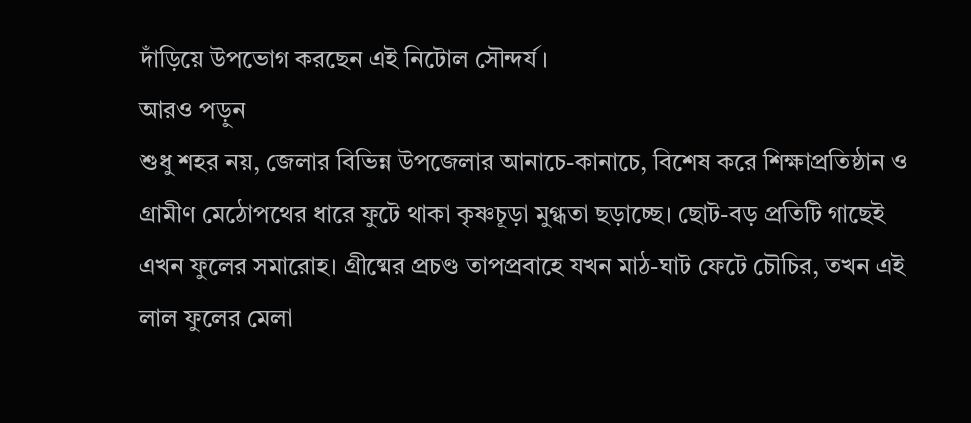দাঁড়িয়ে উপভোগ করছেন এই নিটোল সৌন্দর্য।
আরও পড়ুন
শুধু শহর নয়, জেলার বিভিন্ন উপজেলার আনাচে-কানাচে, বিশেষ করে শিক্ষাপ্রতিষ্ঠান ও গ্রামীণ মেঠোপথের ধারে ফুটে থাকা কৃষ্ণচূড়া মুগ্ধতা ছড়াচ্ছে। ছোট-বড় প্রতিটি গাছেই এখন ফুলের সমারোহ। গ্রীষ্মের প্রচণ্ড তাপপ্রবাহে যখন মাঠ-ঘাট ফেটে চৌচির, তখন এই লাল ফুলের মেলা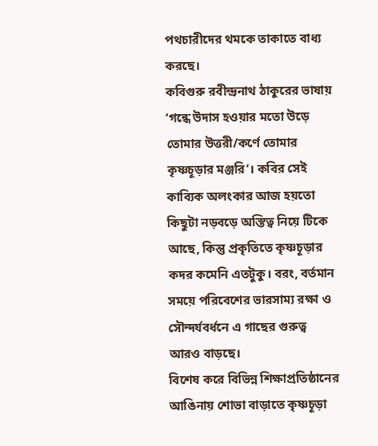পথচারীদের থমকে তাকাতে বাধ্য করছে।
কবিগুরু রবীন্দ্রনাথ ঠাকুরের ভাষায় ‘গন্ধে উদাস হওয়ার মতো উড়ে তোমার উত্তরী/কর্ণে তোমার কৃষ্ণচূড়ার মঞ্জরি’। কবির সেই কাব্যিক অলংকার আজ হয়তো কিছুটা নড়বড়ে অস্তিত্ব নিয়ে টিকে আছে, কিন্তু প্রকৃতিতে কৃষ্ণচূড়ার কদর কমেনি এতটুকু। বরং, বর্তমান সময়ে পরিবেশের ভারসাম্য রক্ষা ও সৌন্দর্যবর্ধনে এ গাছের গুরুত্ব আরও বাড়ছে।
বিশেষ করে বিভিন্ন শিক্ষাপ্রতিষ্ঠানের আঙিনায় শোভা বাড়াতে কৃষ্ণচূড়া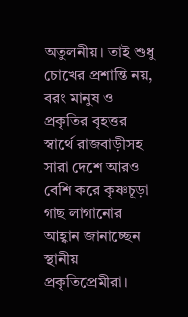অতুলনীয়। তাই শুধু চোখের প্রশান্তি নয়, বরং মানুষ ও প্রকৃতির বৃহত্তর স্বার্থে রাজবাড়ীসহ সারা দেশে আরও বেশি করে কৃষ্ণচূড়া গাছ লাগানোর আহ্বান জানাচ্ছেন স্থানীয় প্রকৃতিপ্রেমীরা।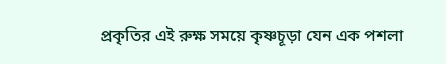প্রকৃতির এই রুক্ষ সময়ে কৃষ্ণচূড়া যেন এক পশলা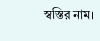স্বস্তির নাম।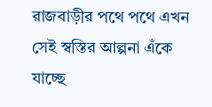রাজবাড়ীর পথে পথে এখন সেই স্বস্তির আল্পনা এঁকে যাচ্ছে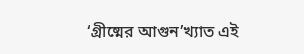‘গ্রীষ্মের আগুন’খ্যাত এই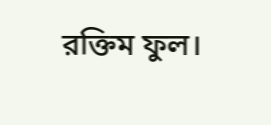রক্তিম ফুল।